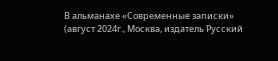В альманахе «Современные записки» (август 2024г., Москва, издатель Русский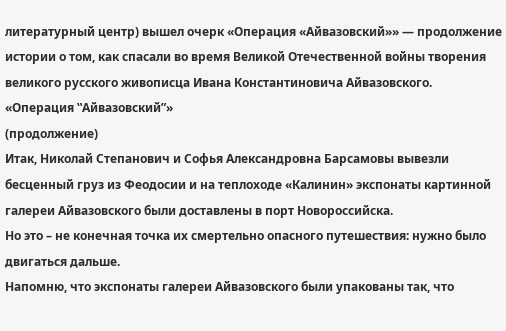литературный центр) вышел очерк «Операция «Айвазовский»» — продолжение истории о том, как спасали во время Великой Отечественной войны творения великого русского живописца Ивана Константиновича Айвазовского.
«Операция ‟Айвазовский”»
(продолжение)
Итак, Николай Степанович и Софья Александровна Барсамовы вывезли бесценный груз из Феодосии и на теплоходе «Калинин» экспонаты картинной галереи Айвазовского были доставлены в порт Новороссийска.
Но это – не конечная точка их смертельно опасного путешествия: нужно было двигаться дальше.
Напомню, что экспонаты галереи Айвазовского были упакованы так, что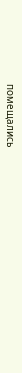помещались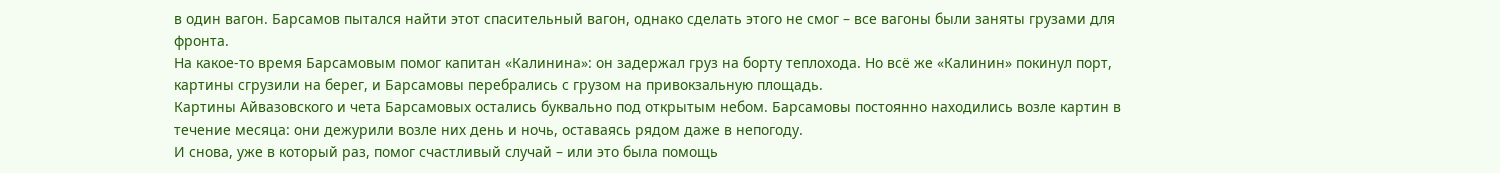в один вагон. Барсамов пытался найти этот спасительный вагон, однако сделать этого не смог – все вагоны были заняты грузами для фронта.
На какое-то время Барсамовым помог капитан «Калинина»: он задержал груз на борту теплохода. Но всё же «Калинин» покинул порт, картины сгрузили на берег, и Барсамовы перебрались с грузом на привокзальную площадь.
Картины Айвазовского и чета Барсамовых остались буквально под открытым небом. Барсамовы постоянно находились возле картин в течение месяца: они дежурили возле них день и ночь, оставаясь рядом даже в непогоду.
И снова, уже в который раз, помог счастливый случай – или это была помощь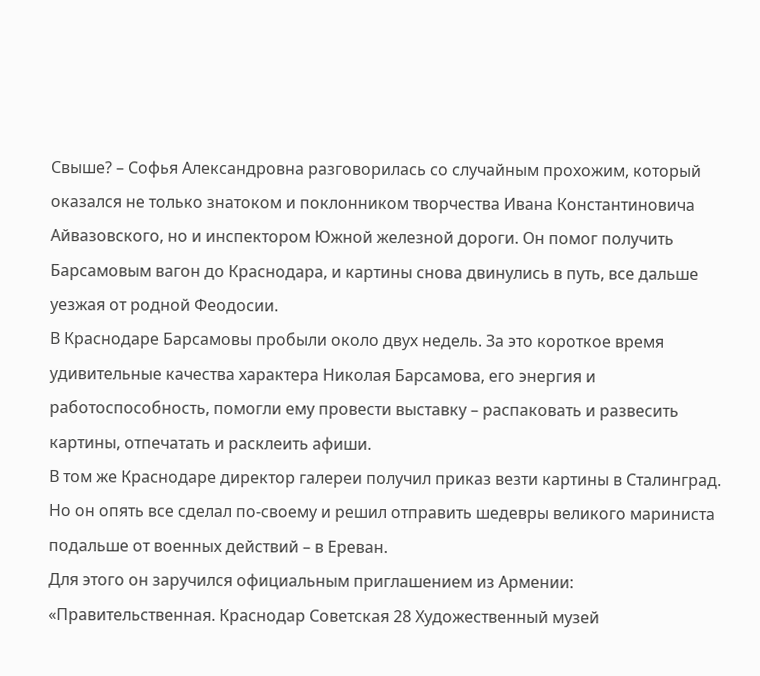Свыше? – Софья Александровна разговорилась со случайным прохожим, который оказался не только знатоком и поклонником творчества Ивана Константиновича Айвазовского, но и инспектором Южной железной дороги. Он помог получить Барсамовым вагон до Краснодара, и картины снова двинулись в путь, все дальше уезжая от родной Феодосии.
В Краснодаре Барсамовы пробыли около двух недель. За это короткое время удивительные качества характера Николая Барсамова, его энергия и работоспособность, помогли ему провести выставку – распаковать и развесить картины, отпечатать и расклеить афиши.
В том же Краснодаре директор галереи получил приказ везти картины в Сталинград. Но он опять все сделал по-своему и решил отправить шедевры великого мариниста подальше от военных действий – в Ереван.
Для этого он заручился официальным приглашением из Армении: «Правительственная. Краснодар Советская 28 Художественный музей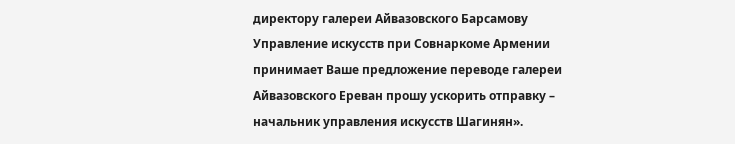директору галереи Айвазовского Барсамову Управление искусств при Совнаркоме Армении принимает Ваше предложение переводе галереи Айвазовского Ереван прошу ускорить отправку – начальник управления искусств Шагинян».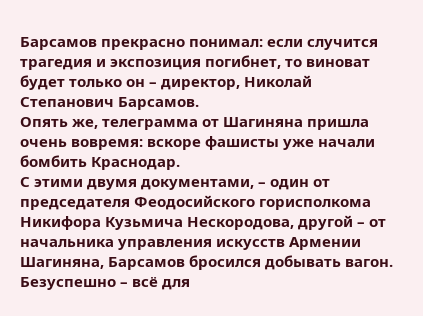Барсамов прекрасно понимал: если случится трагедия и экспозиция погибнет, то виноват будет только он – директор, Николай Степанович Барсамов.
Опять же, телеграмма от Шагиняна пришла очень вовремя: вскоре фашисты уже начали бомбить Краснодар.
С этими двумя документами, – один от председателя Феодосийского горисполкома Никифора Кузьмича Нескородова, другой – от начальника управления искусств Армении Шагиняна, Барсамов бросился добывать вагон. Безуспешно – всё для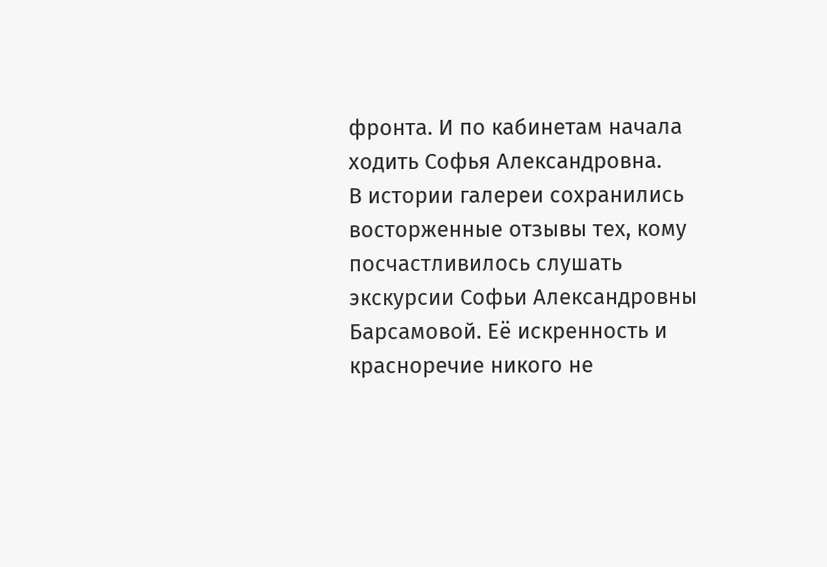фронта. И по кабинетам начала ходить Софья Александровна.
В истории галереи сохранились восторженные отзывы тех, кому посчастливилось слушать экскурсии Софьи Александровны Барсамовой. Её искренность и красноречие никого не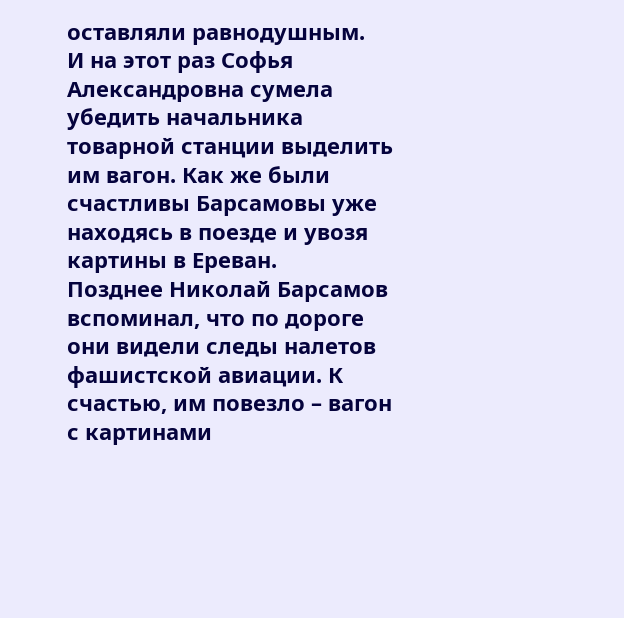оставляли равнодушным.
И на этот раз Софья Александровна сумела убедить начальника товарной станции выделить им вагон. Как же были счастливы Барсамовы уже находясь в поезде и увозя картины в Ереван.
Позднее Николай Барсамов вспоминал, что по дороге они видели следы налетов фашистской авиации. К счастью, им повезло – вагон с картинами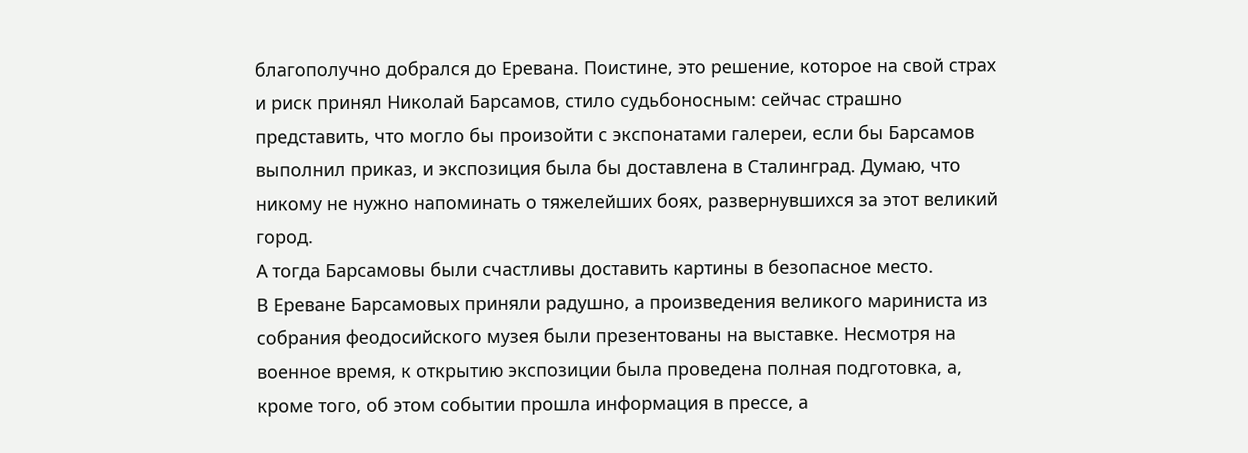благополучно добрался до Еревана. Поистине, это решение, которое на свой страх и риск принял Николай Барсамов, стило судьбоносным: сейчас страшно представить, что могло бы произойти с экспонатами галереи, если бы Барсамов выполнил приказ, и экспозиция была бы доставлена в Сталинград. Думаю, что никому не нужно напоминать о тяжелейших боях, развернувшихся за этот великий город.
А тогда Барсамовы были счастливы доставить картины в безопасное место.
В Ереване Барсамовых приняли радушно, а произведения великого мариниста из собрания феодосийского музея были презентованы на выставке. Несмотря на военное время, к открытию экспозиции была проведена полная подготовка, а, кроме того, об этом событии прошла информация в прессе, а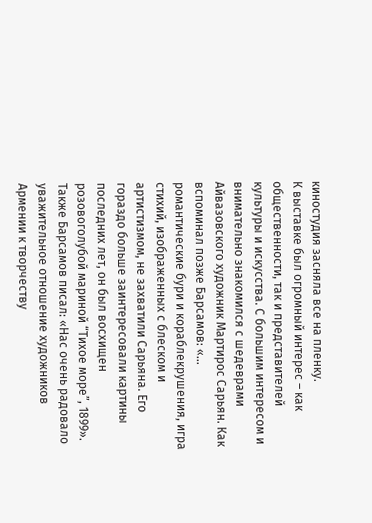киностудия засняла все на пленку.
К выставке был огромный интерес – как общественности, так и представителей культуры и искусства. С большим интересом и внимательно знакомился с шедеврами Айвазовского художник Мартирос Сарьян. Как вспоминал позже Барсамов: «… романтические бури и кораблекрушения, игра стихий, изображенных с блеском и артистизмом, не захватили Сарьяна. Его гораздо больше заинтересовали картины последних лет, он был восхищен розовоголубой мариной “Тихое море”, 1899».
Также Барсамов писал: «Нас очень радовало уважительное отношение художников Армении к творчеству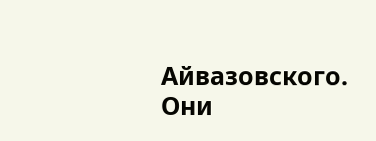Айвазовского. Они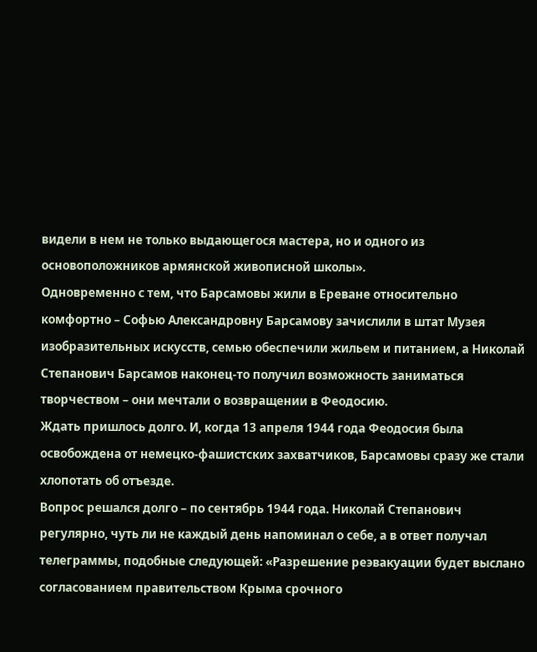видели в нем не только выдающегося мастера, но и одного из основоположников армянской живописной школы».
Одновременно с тем, что Барсамовы жили в Ереване относительно комфортно – Софью Александровну Барсамову зачислили в штат Музея изобразительных искусств, семью обеспечили жильем и питанием, а Николай Степанович Барсамов наконец-то получил возможность заниматься творчеством – они мечтали о возвращении в Феодосию.
Ждать пришлось долго. И, когда 13 апреля 1944 года Феодосия была освобождена от немецко-фашистских захватчиков, Барсамовы сразу же стали хлопотать об отъезде.
Вопрос решался долго – по сентябрь 1944 года. Николай Степанович регулярно, чуть ли не каждый день напоминал о себе, а в ответ получал телеграммы, подобные следующей: «Разрешение реэвакуации будет выслано согласованием правительством Крыма срочного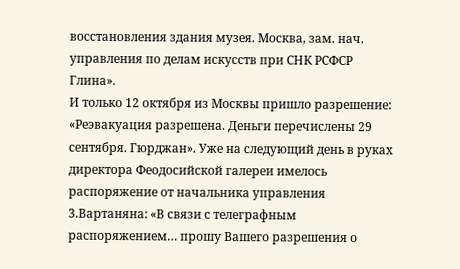восстановления здания музея. Москва, зам. нач. управления по делам искусств при СНК РСФСР Глина».
И только 12 октября из Москвы пришло разрешение: «Реэвакуация разрешена. Деньги перечислены 29 сентября. Гюрджан». Уже на следующий день в руках директора Феодосийской галереи имелось распоряжение от начальника управления 3.Вартаняна: «В связи с телеграфным распоряжением… прошу Вашего разрешения о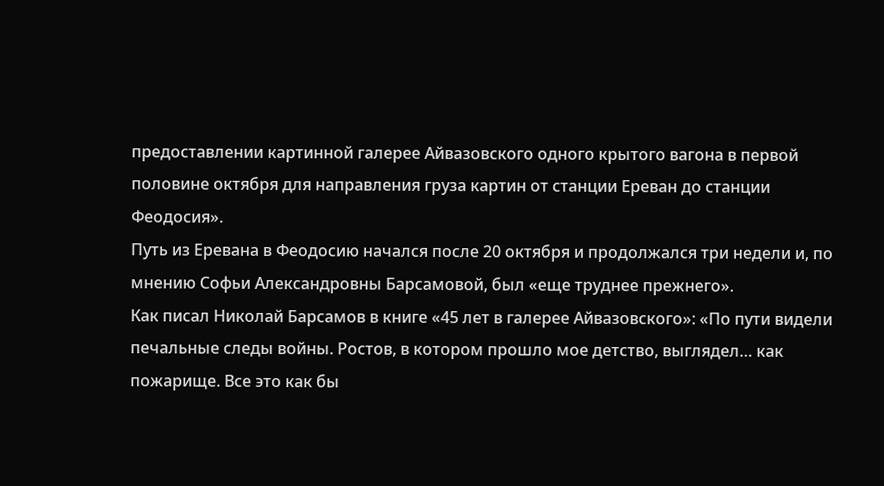предоставлении картинной галерее Айвазовского одного крытого вагона в первой половине октября для направления груза картин от станции Ереван до станции Феодосия».
Путь из Еревана в Феодосию начался после 20 октября и продолжался три недели и, по мнению Софьи Александровны Барсамовой, был «еще труднее прежнего».
Как писал Николай Барсамов в книге «45 лет в галерее Айвазовского»: «По пути видели печальные следы войны. Ростов, в котором прошло мое детство, выглядел… как пожарище. Все это как бы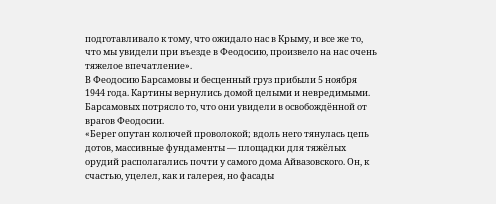подготавливало к тому, что ожидало нас в Крыму, и все же то, что мы увидели при въезде в Феодосию, произвело на нас очень тяжелое впечатление».
В Феодосию Барсамовы и бесценный груз прибыли 5 ноября 1944 года. Картины вернулись домой целыми и невредимыми.
Барсамовых потрясло то, что они увидели в освобождённой от врагов Феодосии.
«Берег опутан колючей проволокой; вдоль него тянулась цепь дотов, массивные фундаменты — площадки для тяжёлых орудий располагались почти у самого дома Айвазовского. Он, к счастью, уцелел, как и галерея, но фасады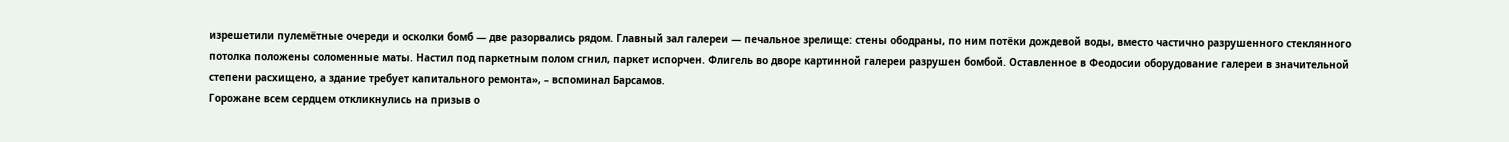изрешетили пулемётные очереди и осколки бомб — две разорвались рядом. Главный зал галереи — печальное зрелище: стены ободраны, по ним потёки дождевой воды, вместо частично разрушенного стеклянного потолка положены соломенные маты. Настил под паркетным полом сгнил, паркет испорчен. Флигель во дворе картинной галереи разрушен бомбой. Оставленное в Феодосии оборудование галереи в значительной степени расхищено, а здание требует капитального ремонта», – вспоминал Барсамов.
Горожане всем сердцем откликнулись на призыв о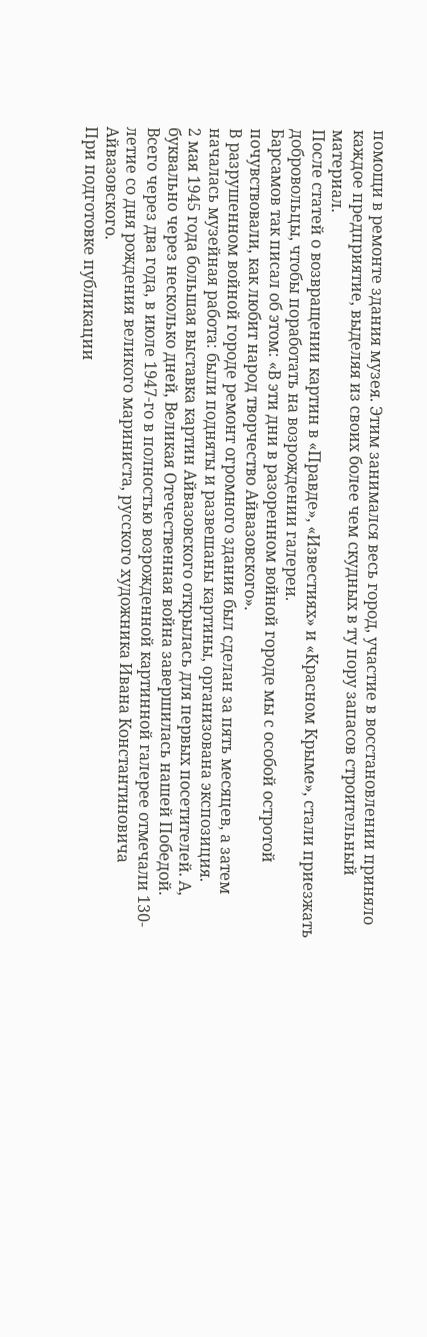помощи в ремонте здания музея. Этим занимался весь город, участие в восстановлении приняло каждое предприятие, выделяя из своих более чем скудных в ту пору запасов строительный материал.
После статей о возвращении картин в «Правде», «Известиях» и «Красном Крыме», стали приезжать добровольцы, чтобы поработать на возрождении галереи.
Барсамов так писал об этом: «В эти дни в разоренном войной городе мы с особой остротой почувствовали, как любит народ творчество Айвазовского».
В разрушенном войной городе ремонт огромного здания был сделан за пять месяцев, а затем началась музейная работа: были подняты и развешаны картины, организована экспозиция.
2 мая 1945 года большая выставка картин Айвазовского открылась для первых посетителей. А, буквально через несколько дней, Великая Отечественная война завершилась нашей Победой.
Всего через два года, в июле 1947-го в полностью возрожденной картинной галерее отмечали 130-летие со дня рождения великого мариниста, русского художника Ивана Константиновича Айвазовского.
При подготовке публикации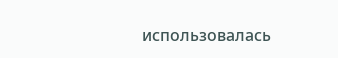использовалась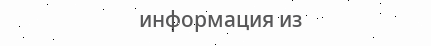информация из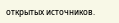открытых источников.